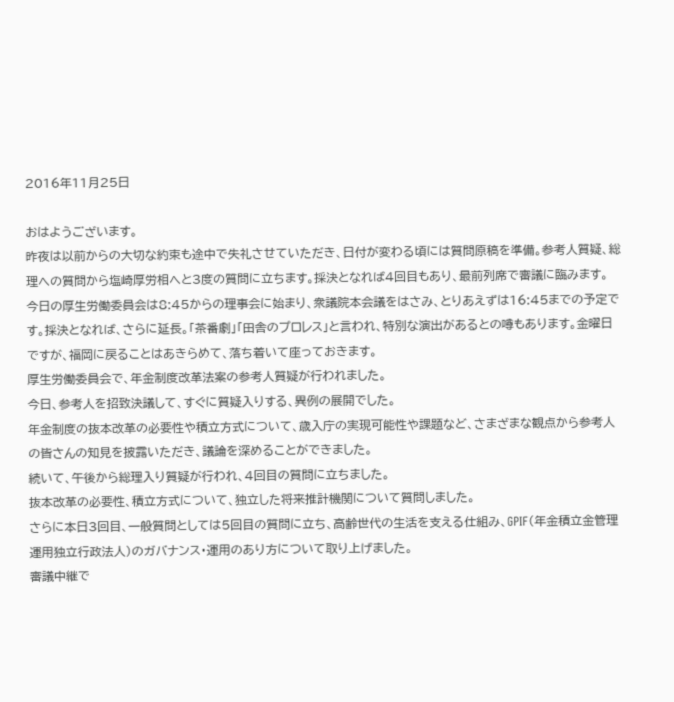2016年11月25日

おはようございます。
昨夜は以前からの大切な約束も途中で失礼させていただき、日付が変わる頃には質問原稿を準備。参考人質疑、総理への質問から塩崎厚労相へと3度の質問に立ちます。採決となれば4回目もあり、最前列席で審議に臨みます。
今日の厚生労働委員会は8:45からの理事会に始まり、衆議院本会議をはさみ、とりあえずは16:45までの予定です。採決となれば、さらに延長。「茶番劇」「田舎のプロレス」と言われ、特別な演出があるとの噂もあります。金曜日ですが、福岡に戻ることはあきらめて、落ち着いて座っておきます。
厚生労働委員会で、年金制度改革法案の参考人質疑が行われました。
今日、参考人を招致決議して、すぐに質疑入りする、異例の展開でした。
年金制度の抜本改革の必要性や積立方式について、歳入庁の実現可能性や課題など、さまざまな観点から参考人の皆さんの知見を披露いただき、議論を深めることができました。
続いて、午後から総理入り質疑が行われ、4回目の質問に立ちました。
抜本改革の必要性、積立方式について、独立した将来推計機関について質問しました。
さらに本日3回目、一般質問としては5回目の質問に立ち、高齢世代の生活を支える仕組み、GPIF(年金積立金管理運用独立行政法人)のガバナンス・運用のあり方について取り上げました。
審議中継で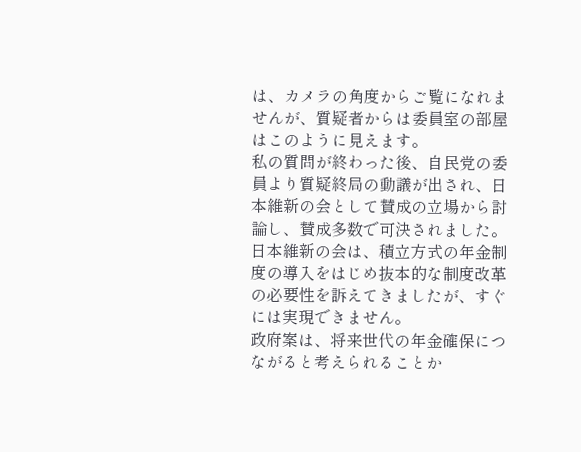は、カメラの角度からご覧になれませんが、質疑者からは委員室の部屋はこのように見えます。
私の質問が終わった後、自民党の委員より質疑終局の動議が出され、日本維新の会として賛成の立場から討論し、賛成多数で可決されました。
日本維新の会は、積立方式の年金制度の導入をはじめ抜本的な制度改革の必要性を訴えてきましたが、すぐには実現できません。
政府案は、将来世代の年金確保につながると考えられることか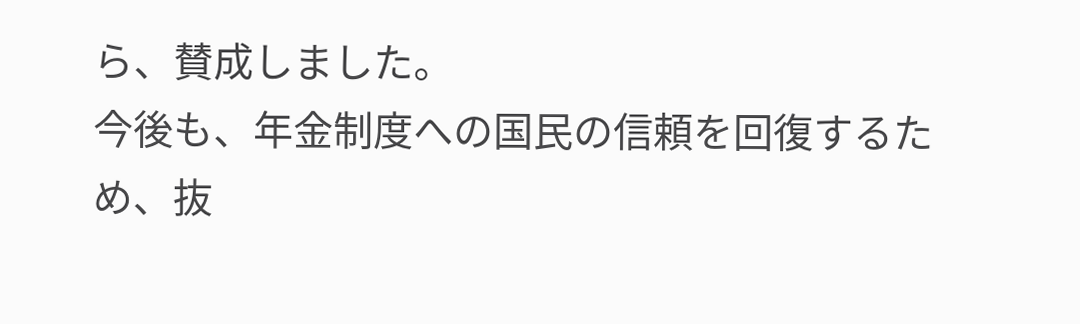ら、賛成しました。
今後も、年金制度への国民の信頼を回復するため、抜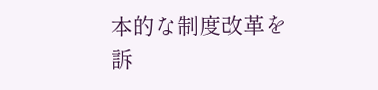本的な制度改革を訴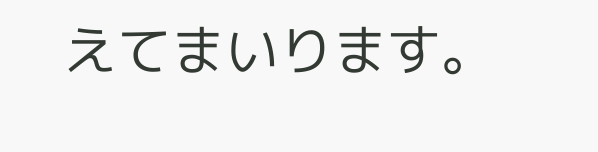えてまいります。